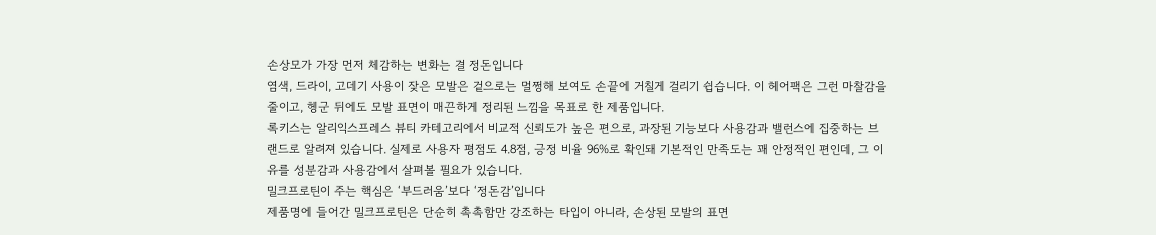손상모가 가장 먼저 체감하는 변화는 결 정돈입니다
염색, 드라이, 고데기 사용이 잦은 모발은 겉으로는 멀쩡해 보여도 손끝에 거칠게 걸리기 쉽습니다. 이 헤어팩은 그런 마찰감을 줄이고, 헹군 뒤에도 모발 표면이 매끈하게 정리된 느낌을 목표로 한 제품입니다.
록키스는 알리익스프레스 뷰티 카테고리에서 비교적 신뢰도가 높은 편으로, 과장된 기능보다 사용감과 밸런스에 집중하는 브랜드로 알려져 있습니다. 실제로 사용자 평점도 4.8점, 긍정 비율 96%로 확인돼 기본적인 만족도는 꽤 안정적인 편인데, 그 이유를 성분감과 사용감에서 살펴볼 필요가 있습니다.
밀크프로틴이 주는 핵심은 ‘부드러움’보다 ‘정돈감’입니다
제품명에 들어간 밀크프로틴은 단순히 촉촉함만 강조하는 타입이 아니라, 손상된 모발의 표면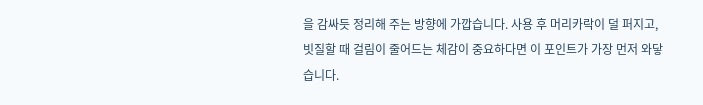을 감싸듯 정리해 주는 방향에 가깝습니다. 사용 후 머리카락이 덜 퍼지고, 빗질할 때 걸림이 줄어드는 체감이 중요하다면 이 포인트가 가장 먼저 와닿습니다.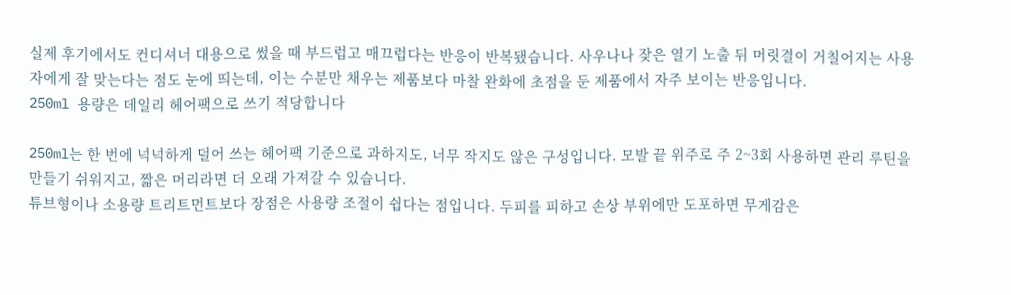실제 후기에서도 컨디셔너 대용으로 썼을 때 부드럽고 매끄럽다는 반응이 반복됐습니다. 사우나나 잦은 열기 노출 뒤 머릿결이 거칠어지는 사용자에게 잘 맞는다는 점도 눈에 띄는데, 이는 수분만 채우는 제품보다 마찰 완화에 초점을 둔 제품에서 자주 보이는 반응입니다.
250ml 용량은 데일리 헤어팩으로 쓰기 적당합니다

250ml는 한 번에 넉넉하게 덜어 쓰는 헤어팩 기준으로 과하지도, 너무 작지도 않은 구성입니다. 모발 끝 위주로 주 2~3회 사용하면 관리 루틴을 만들기 쉬워지고, 짧은 머리라면 더 오래 가져갈 수 있습니다.
튜브형이나 소용량 트리트먼트보다 장점은 사용량 조절이 쉽다는 점입니다. 두피를 피하고 손상 부위에만 도포하면 무게감은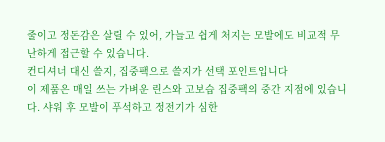줄이고 정돈감은 살릴 수 있어, 가늘고 쉽게 처지는 모발에도 비교적 무난하게 접근할 수 있습니다.
컨디셔너 대신 쓸지, 집중팩으로 쓸지가 선택 포인트입니다
이 제품은 매일 쓰는 가벼운 린스와 고보습 집중팩의 중간 지점에 있습니다. 샤워 후 모발이 푸석하고 정전기가 심한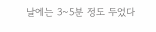날에는 3~5분 정도 두었다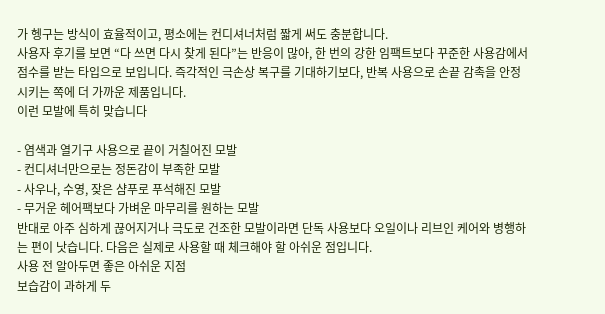가 헹구는 방식이 효율적이고, 평소에는 컨디셔너처럼 짧게 써도 충분합니다.
사용자 후기를 보면 “다 쓰면 다시 찾게 된다”는 반응이 많아, 한 번의 강한 임팩트보다 꾸준한 사용감에서 점수를 받는 타입으로 보입니다. 즉각적인 극손상 복구를 기대하기보다, 반복 사용으로 손끝 감촉을 안정시키는 쪽에 더 가까운 제품입니다.
이런 모발에 특히 맞습니다

- 염색과 열기구 사용으로 끝이 거칠어진 모발
- 컨디셔너만으로는 정돈감이 부족한 모발
- 사우나, 수영, 잦은 샴푸로 푸석해진 모발
- 무거운 헤어팩보다 가벼운 마무리를 원하는 모발
반대로 아주 심하게 끊어지거나 극도로 건조한 모발이라면 단독 사용보다 오일이나 리브인 케어와 병행하는 편이 낫습니다. 다음은 실제로 사용할 때 체크해야 할 아쉬운 점입니다.
사용 전 알아두면 좋은 아쉬운 지점
보습감이 과하게 두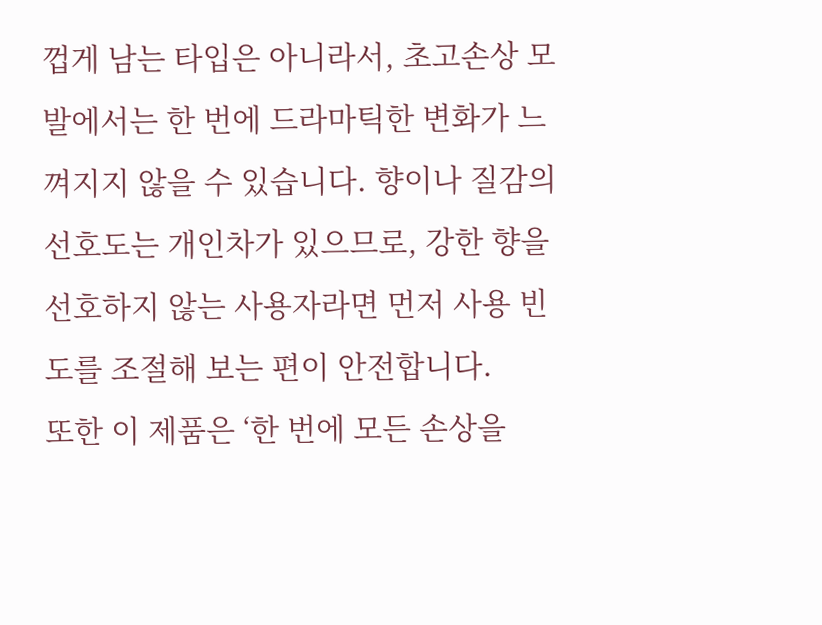껍게 남는 타입은 아니라서, 초고손상 모발에서는 한 번에 드라마틱한 변화가 느껴지지 않을 수 있습니다. 향이나 질감의 선호도는 개인차가 있으므로, 강한 향을 선호하지 않는 사용자라면 먼저 사용 빈도를 조절해 보는 편이 안전합니다.
또한 이 제품은 ‘한 번에 모든 손상을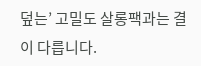덮는’ 고밀도 살롱팩과는 결이 다릅니다.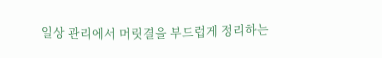일상 관리에서 머릿결을 부드럽게 정리하는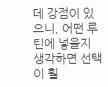데 강점이 있으니, 어떤 루틴에 넣을지 생각하면 선택이 훨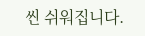씬 쉬워집니다.